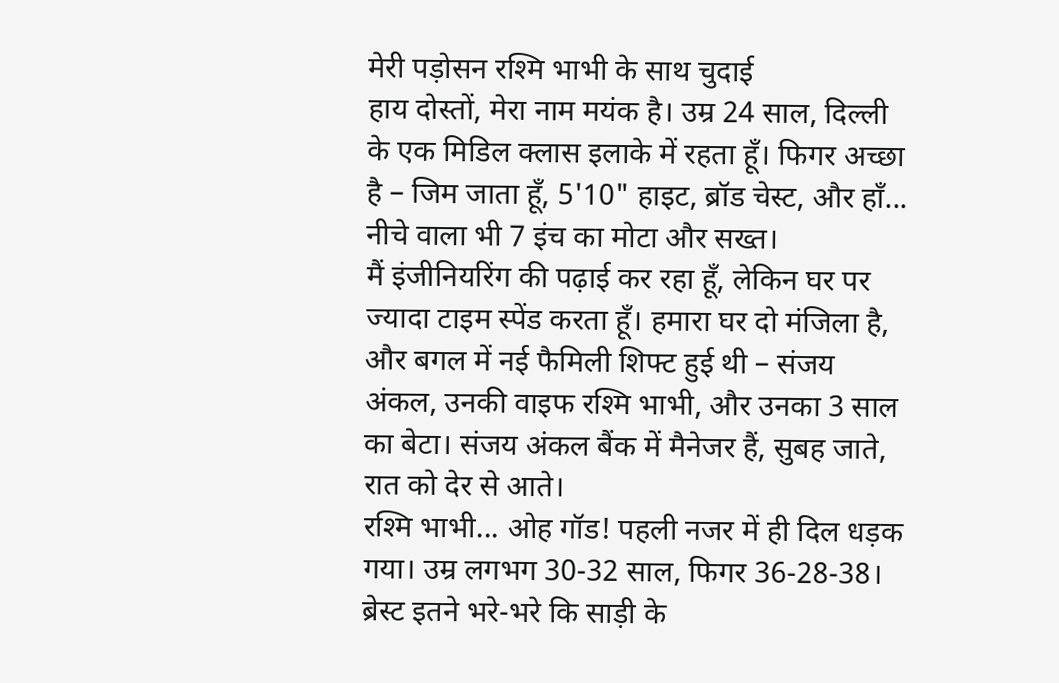मेरी पड़ोसन रश्मि भाभी के साथ चुदाई
हाय दोस्तों, मेरा नाम मयंक है। उम्र 24 साल, दिल्ली के एक मिडिल क्लास इलाके में रहता हूँ। फिगर अच्छा है – जिम जाता हूँ, 5'10" हाइट, ब्रॉड चेस्ट, और हाँ... नीचे वाला भी 7 इंच का मोटा और सख्त।
मैं इंजीनियरिंग की पढ़ाई कर रहा हूँ, लेकिन घर पर ज्यादा टाइम स्पेंड करता हूँ। हमारा घर दो मंजिला है, और बगल में नई फैमिली शिफ्ट हुई थी – संजय अंकल, उनकी वाइफ रश्मि भाभी, और उनका 3 साल का बेटा। संजय अंकल बैंक में मैनेजर हैं, सुबह जाते, रात को देर से आते।
रश्मि भाभी... ओह गॉड! पहली नजर में ही दिल धड़क गया। उम्र लगभग 30-32 साल, फिगर 36-28-38। ब्रेस्ट इतने भरे-भरे कि साड़ी के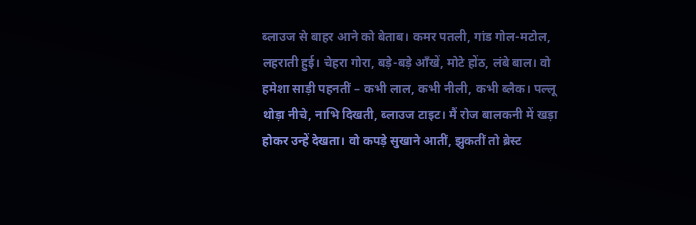ब्लाउज से बाहर आने को बेताब। कमर पतली, गांड गोल-मटोल, लहराती हुई। चेहरा गोरा, बड़े-बड़े आँखें, मोटे होंठ, लंबे बाल। वो हमेशा साड़ी पहनतीं – कभी लाल, कभी नीली, कभी ब्लैक। पल्लू थोड़ा नीचे, नाभि दिखती, ब्लाउज टाइट। मैं रोज बालकनी में खड़ा होकर उन्हें देखता। वो कपड़े सुखाने आतीं, झुकतीं तो ब्रेस्ट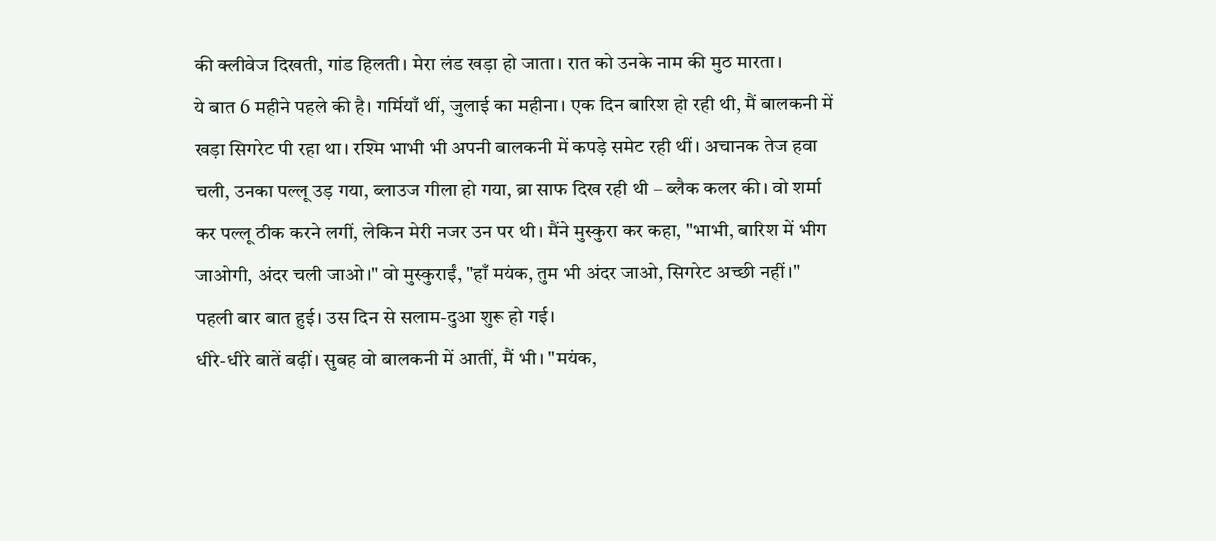की क्लीवेज दिखती, गांड हिलती। मेरा लंड खड़ा हो जाता। रात को उनके नाम की मुठ मारता।
ये बात 6 महीने पहले की है। गर्मियाँ थीं, जुलाई का महीना। एक दिन बारिश हो रही थी, मैं बालकनी में खड़ा सिगरेट पी रहा था। रश्मि भाभी भी अपनी बालकनी में कपड़े समेट रही थीं। अचानक तेज हवा चली, उनका पल्लू उड़ गया, ब्लाउज गीला हो गया, ब्रा साफ दिख रही थी – ब्लैक कलर की। वो शर्मा कर पल्लू ठीक करने लगीं, लेकिन मेरी नजर उन पर थी। मैंने मुस्कुरा कर कहा, "भाभी, बारिश में भीग जाओगी, अंदर चली जाओ।" वो मुस्कुराईं, "हाँ मयंक, तुम भी अंदर जाओ, सिगरेट अच्छी नहीं।" पहली बार बात हुई। उस दिन से सलाम-दुआ शुरू हो गई।
धीरे-धीरे बातें बढ़ीं। सुबह वो बालकनी में आतीं, मैं भी। "मयंक,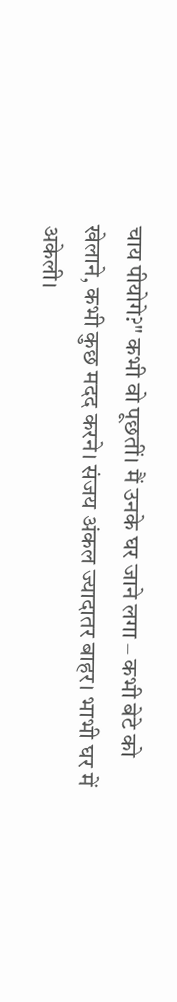चाय पीयोगे?" कभी वो पूछतीं। मैं उनके घर जाने लगा – कभी बेटे को खेलाने, कभी कुछ मदद करने। संजय अंकल ज्यादातर बाहर। भाभी घर में अकेली।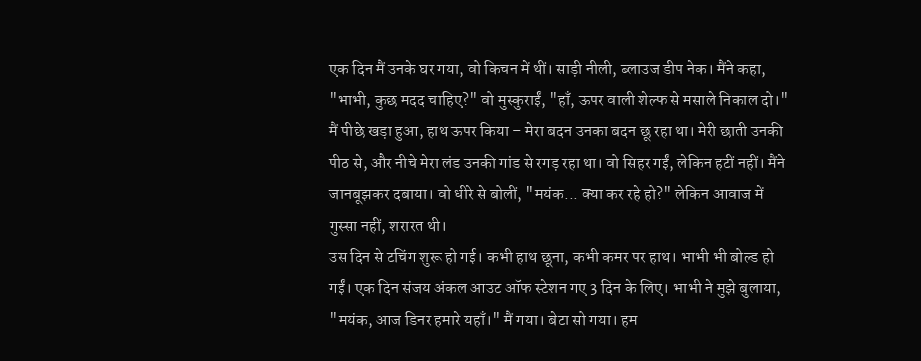एक दिन मैं उनके घर गया, वो किचन में थीं। साड़ी नीली, ब्लाउज डीप नेक। मैंने कहा, "भाभी, कुछ मदद चाहिए?" वो मुस्कुराईं, "हाँ, ऊपर वाली शेल्फ से मसाले निकाल दो।" मैं पीछे खड़ा हुआ, हाथ ऊपर किया – मेरा बदन उनका बदन छू रहा था। मेरी छाती उनकी पीठ से, और नीचे मेरा लंड उनकी गांड से रगड़ रहा था। वो सिहर गईं, लेकिन हटीं नहीं। मैंने जानबूझकर दबाया। वो धीरे से बोलीं, "मयंक... क्या कर रहे हो?" लेकिन आवाज में गुस्सा नहीं, शरारत थी।
उस दिन से टचिंग शुरू हो गई। कभी हाथ छूना, कभी कमर पर हाथ। भाभी भी बोल्ड हो गईं। एक दिन संजय अंकल आउट ऑफ स्टेशन गए 3 दिन के लिए। भाभी ने मुझे बुलाया, "मयंक, आज डिनर हमारे यहाँ।" मैं गया। बेटा सो गया। हम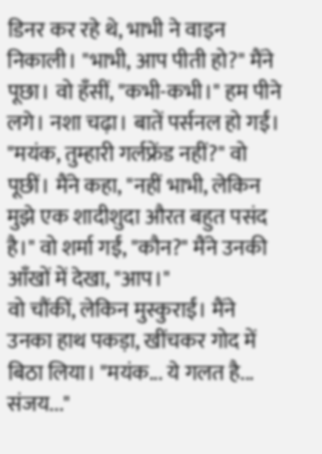डिनर कर रहे थे, भाभी ने वाइन निकाली। "भाभी, आप पीती हो?" मैंने पूछा। वो हँसीं, "कभी-कभी।" हम पीने लगे। नशा चढ़ा। बातें पर्सनल हो गईं। "मयंक, तुम्हारी गर्लफ्रेंड नहीं?" वो पूछीं। मैंने कहा, "नहीं भाभी, लेकिन मुझे एक शादीशुदा औरत बहुत पसंद है।" वो शर्मा गईं, "कौन?" मैंने उनकी आँखों में देखा, "आप।"
वो चौंकीं, लेकिन मुस्कुराईं। मैंने उनका हाथ पकड़ा, खींचकर गोद में बिठा लिया। "मयंक... ये गलत है... संजय..."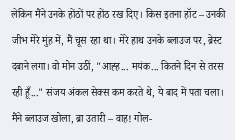लेकिन मैंने उनके होंठों पर होंठ रख दिए। किस इतना हॉट – उनकी जीभ मेरे मुंह में, मैं चूस रहा था। मेरे हाथ उनके ब्लाउज पर, ब्रेस्ट दबाने लगा। वो मोन उठीं, "आह्ह... मयंक... कितने दिन से तरस रही हूँ..." संजय अंकल सेक्स कम करते थे, ये बाद में पता चला। मैंने ब्लाउज खोला, ब्रा उतारी – वाह! गोल-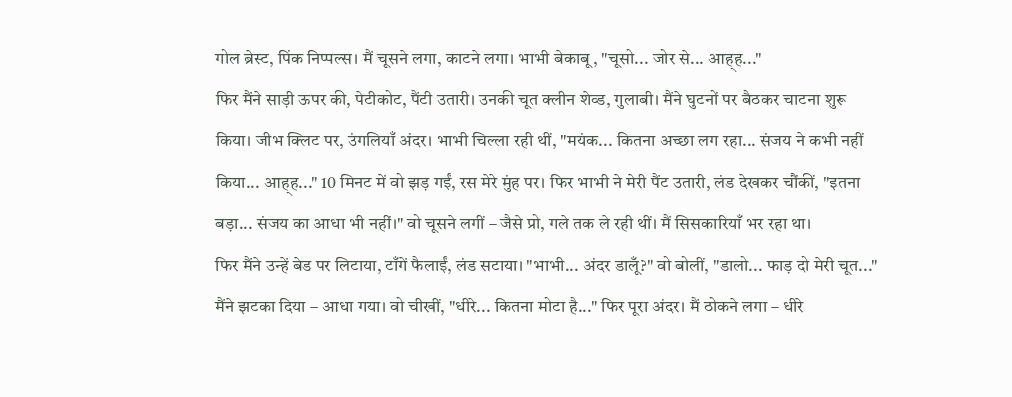गोल ब्रेस्ट, पिंक निप्पल्स। मैं चूसने लगा, काटने लगा। भाभी बेकाबू, "चूसो... जोर से... आह्ह..."
फिर मैंने साड़ी ऊपर की, पेटीकोट, पैंटी उतारी। उनकी चूत क्लीन शेव्ड, गुलाबी। मैंने घुटनों पर बैठकर चाटना शुरू किया। जीभ क्लिट पर, उंगलियाँ अंदर। भाभी चिल्ला रही थीं, "मयंक... कितना अच्छा लग रहा... संजय ने कभी नहीं किया... आह्ह..." 10 मिनट में वो झड़ गईं, रस मेरे मुंह पर। फिर भाभी ने मेरी पैंट उतारी, लंड देखकर चौंकीं, "इतना बड़ा... संजय का आधा भी नहीं।" वो चूसने लगीं – जैसे प्रो, गले तक ले रही थीं। मैं सिसकारियाँ भर रहा था।
फिर मैंने उन्हें बेड पर लिटाया, टाँगें फैलाईं, लंड सटाया। "भाभी... अंदर डालूँ?" वो बोलीं, "डालो... फाड़ दो मेरी चूत..." मैंने झटका दिया – आधा गया। वो चीखीं, "धीरे... कितना मोटा है..." फिर पूरा अंदर। मैं ठोकने लगा – धीरे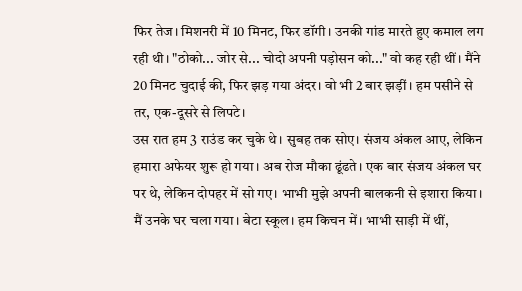फिर तेज। मिशनरी में 10 मिनट, फिर डॉगी। उनकी गांड मारते हुए कमाल लग रही थी। "ठोको... जोर से... चोदो अपनी पड़ोसन को..." वो कह रही थीं। मैंने 20 मिनट चुदाई की, फिर झड़ गया अंदर। वो भी 2 बार झड़ीं। हम पसीने से तर, एक-दूसरे से लिपटे।
उस रात हम 3 राउंड कर चुके थे। सुबह तक सोए। संजय अंकल आए, लेकिन हमारा अफेयर शुरू हो गया। अब रोज मौका ढूंढते। एक बार संजय अंकल घर पर थे, लेकिन दोपहर में सो गए। भाभी मुझे अपनी बालकनी से इशारा किया। मैं उनके घर चला गया। बेटा स्कूल। हम किचन में। भाभी साड़ी में थीं,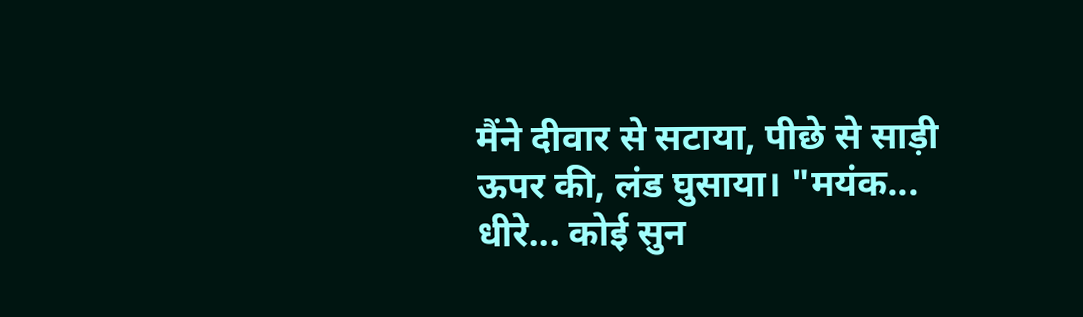मैंने दीवार से सटाया, पीछे से साड़ी ऊपर की, लंड घुसाया। "मयंक... धीरे... कोई सुन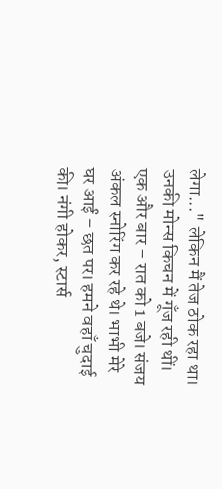लेगा..." लेकिन मैं तेज ठोक रहा था। उनकी मोन्स किचन में गूँज रही थीं।
एक और बार – रात को 1 बजे। संजय अंकल स्नोरिंग कर रहे थे। भाभी मेरे घर आईं – छत पर। हमने वहाँ चुदाई की। नंगी होकर, स्टार्स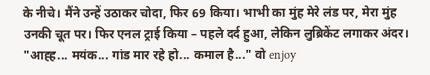के नीचे। मैंने उन्हें उठाकर चोदा, फिर 69 किया। भाभी का मुंह मेरे लंड पर, मेरा मुंह उनकी चूत पर। फिर एनल ट्राई किया – पहले दर्द हुआ, लेकिन लुब्रिकेंट लगाकर अंदर। "आह्ह... मयंक... गांड मार रहे हो... कमाल है..." वो enjoy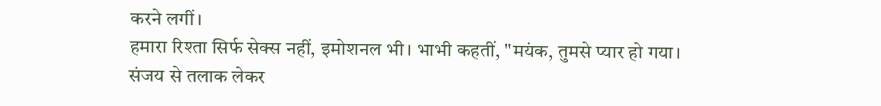करने लगीं।
हमारा रिश्ता सिर्फ सेक्स नहीं, इमोशनल भी। भाभी कहतीं, "मयंक, तुमसे प्यार हो गया। संजय से तलाक लेकर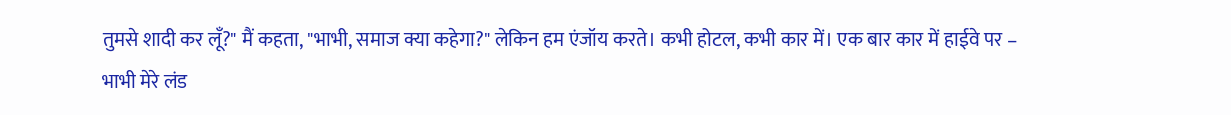तुमसे शादी कर लूँ?" मैं कहता, "भाभी, समाज क्या कहेगा?" लेकिन हम एंजॉय करते। कभी होटल, कभी कार में। एक बार कार में हाईवे पर – भाभी मेरे लंड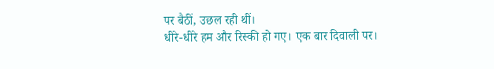पर बैठीं, उछल रही थीं।
धीरे-धीरे हम और रिस्की हो गए। एक बार दिवाली पर।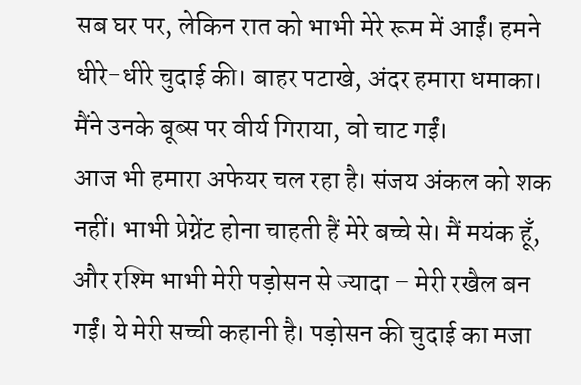सब घर पर, लेकिन रात को भाभी मेरे रूम में आईं। हमने धीरे-धीरे चुदाई की। बाहर पटाखे, अंदर हमारा धमाका। मैंने उनके बूब्स पर वीर्य गिराया, वो चाट गईं।
आज भी हमारा अफेयर चल रहा है। संजय अंकल को शक नहीं। भाभी प्रेग्नेंट होना चाहती हैं मेरे बच्चे से। मैं मयंक हूँ, और रश्मि भाभी मेरी पड़ोसन से ज्यादा – मेरी रखैल बन गईं। ये मेरी सच्ची कहानी है। पड़ोसन की चुदाई का मजा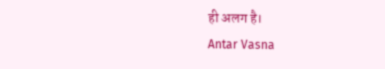ही अलग है।
Antar Vasna